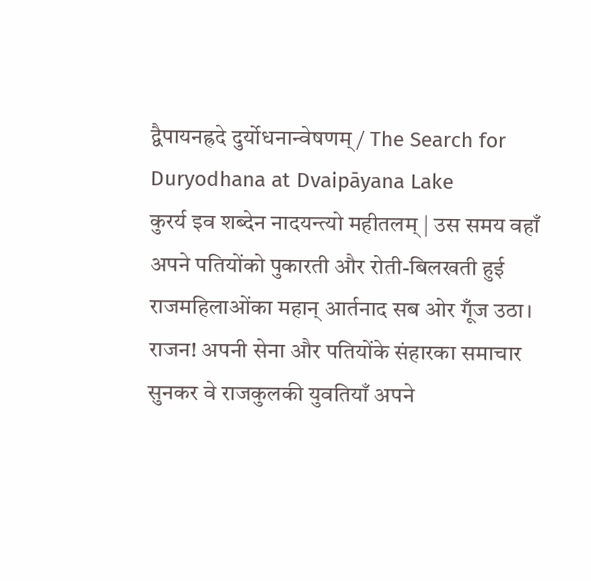द्वैपायनह्रदे दुर्योधनान्वेषणम् / The Search for Duryodhana at Dvaipāyana Lake
कुरर्य इव शब्देन नादयन्त्यो महीतलम् | उस समय वहाँ अपने पतियोंको पुकारती और रोती-बिलखती हुई राजमहिलाओंका महान् आर्तनाद सब ओर गूँज उठा। राजन! अपनी सेना और पतियोंके संहारका समाचार सुनकर वे राजकुलकी युवतियाँ अपने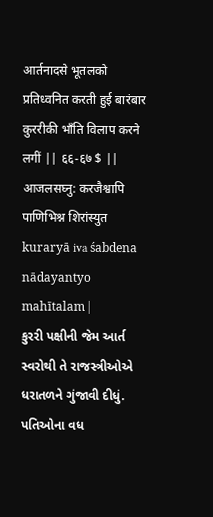आर्तनादसे भूतलको प्रतिध्वनित करती हुई बारंबार कुररीकी भाँति विलाप करने लगीं || ६६-६७ $ || आजलसघ्नु: करजैश्वापि पाणिभिश्न शिरांस्युत
kuraryā iva śabdena nādayantyo mahītalam |
કુરરી પક્ષીની જેમ આર્ત સ્વરોથી તે રાજસ્ત્રીઓએ ધરાતળને ગુંજાવી દીધું. પતિઓના વધ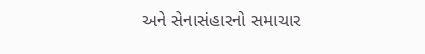અને સેનાસંહારનો સમાચાર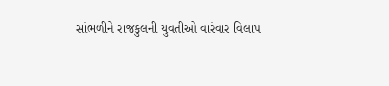સાંભળીને રાજકુલની યુવતીઓ વારંવાર વિલાપ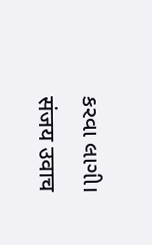કરવા લાગી।
संजय उवाच